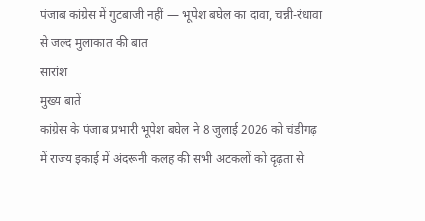पंजाब कांग्रेस में गुटबाजी नहीं — भूपेश बघेल का दावा, चन्नी-रंधावा से जल्द मुलाकात की बात
सारांश
मुख्य बातें
कांग्रेस के पंजाब प्रभारी भूपेश बघेल ने 8 जुलाई 2026 को चंडीगढ़ में राज्य इकाई में अंदरूनी कलह की सभी अटकलों को दृढ़ता से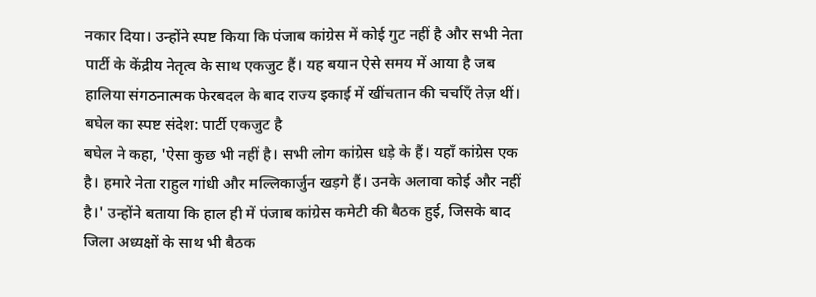नकार दिया। उन्होंने स्पष्ट किया कि पंजाब कांग्रेस में कोई गुट नहीं है और सभी नेता पार्टी के केंद्रीय नेतृत्व के साथ एकजुट हैं। यह बयान ऐसे समय में आया है जब हालिया संगठनात्मक फेरबदल के बाद राज्य इकाई में खींचतान की चर्चाएँ तेज़ थीं।
बघेल का स्पष्ट संदेश: पार्टी एकजुट है
बघेल ने कहा, 'ऐसा कुछ भी नहीं है। सभी लोग कांग्रेस धड़े के हैं। यहाँ कांग्रेस एक है। हमारे नेता राहुल गांधी और मल्लिकार्जुन खड़गे हैं। उनके अलावा कोई और नहीं है।' उन्होंने बताया कि हाल ही में पंजाब कांग्रेस कमेटी की बैठक हुई, जिसके बाद जिला अध्यक्षों के साथ भी बैठक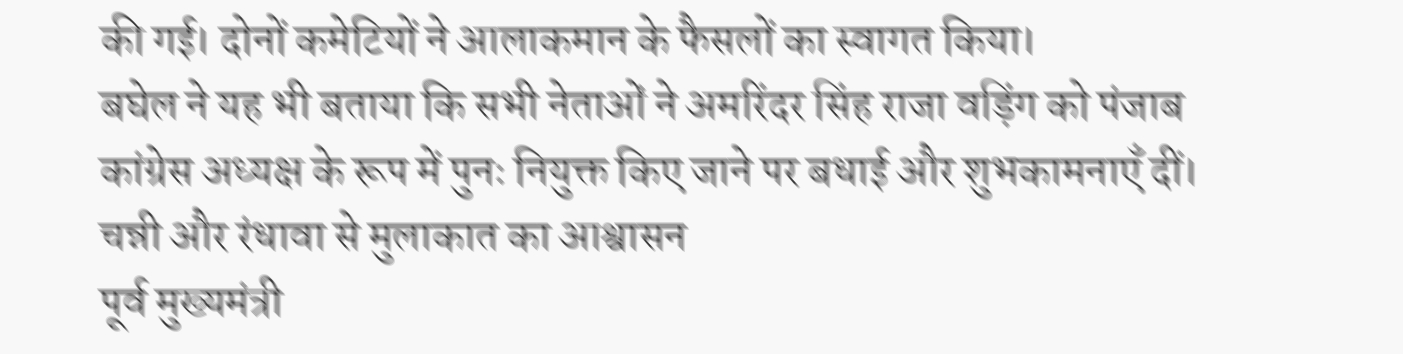की गई। दोनों कमेटियों ने आलाकमान के फैसलों का स्वागत किया।
बघेल ने यह भी बताया कि सभी नेताओं ने अमरिंदर सिंह राजा वड़िंग को पंजाब कांग्रेस अध्यक्ष के रूप में पुनः नियुक्त किए जाने पर बधाई और शुभकामनाएँ दीं।
चन्नी और रंधावा से मुलाकात का आश्वासन
पूर्व मुख्यमंत्री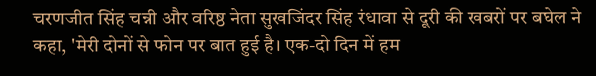चरणजीत सिंह चन्नी और वरिष्ठ नेता सुखजिंदर सिंह रंधावा से दूरी की खबरों पर बघेल ने कहा, 'मेरी दोनों से फोन पर बात हुई है। एक-दो दिन में हम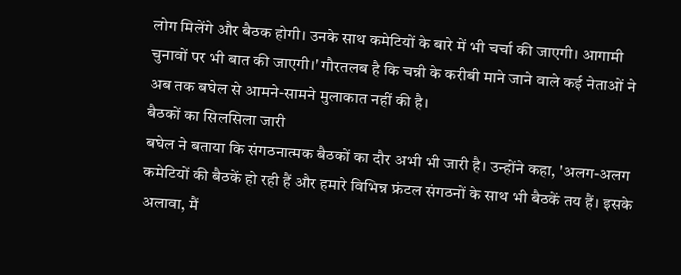लोग मिलेंगे और बैठक होगी। उनके साथ कमेटियों के बारे में भी चर्चा की जाएगी। आगामी चुनावों पर भी बात की जाएगी।' गौरतलब है कि चन्नी के करीबी माने जाने वाले कई नेताओं ने अब तक बघेल से आमने-सामने मुलाकात नहीं की है।
बैठकों का सिलसिला जारी
बघेल ने बताया कि संगठनात्मक बैठकों का दौर अभी भी जारी है। उन्होंने कहा, 'अलग-अलग कमेटियों की बैठकें हो रही हैं और हमारे विभिन्न फ्रंटल संगठनों के साथ भी बैठकें तय हैं। इसके अलावा, मैं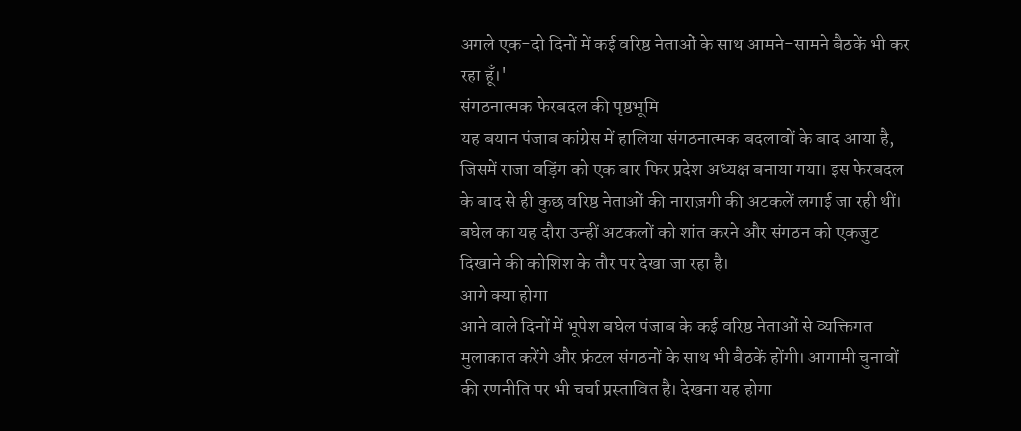अगले एक-दो दिनों में कई वरिष्ठ नेताओं के साथ आमने-सामने बैठकें भी कर रहा हूँ।'
संगठनात्मक फेरबदल की पृष्ठभूमि
यह बयान पंजाब कांग्रेस में हालिया संगठनात्मक बदलावों के बाद आया है, जिसमें राजा वड़िंग को एक बार फिर प्रदेश अध्यक्ष बनाया गया। इस फेरबदल के बाद से ही कुछ वरिष्ठ नेताओं की नाराज़गी की अटकलें लगाई जा रही थीं। बघेल का यह दौरा उन्हीं अटकलों को शांत करने और संगठन को एकजुट दिखाने की कोशिश के तौर पर देखा जा रहा है।
आगे क्या होगा
आने वाले दिनों में भूपेश बघेल पंजाब के कई वरिष्ठ नेताओं से व्यक्तिगत मुलाकात करेंगे और फ्रंटल संगठनों के साथ भी बैठकें होंगी। आगामी चुनावों की रणनीति पर भी चर्चा प्रस्तावित है। देखना यह होगा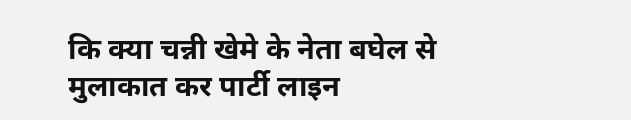कि क्या चन्नी खेमे के नेता बघेल से मुलाकात कर पार्टी लाइन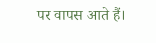पर वापस आते हैं।